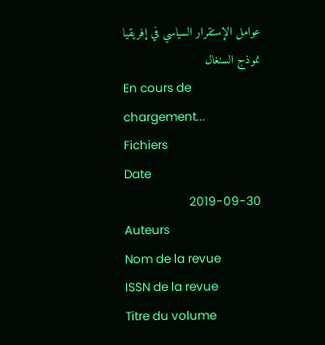عوامل الإستقرار السياسي في إفريقيا نموذج السنغال
En cours de chargement...
Fichiers
Date
2019-09-30
Auteurs
Nom de la revue
ISSN de la revue
Titre du volume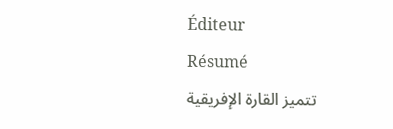Éditeur
Résumé
تتميز القارة الإفريقية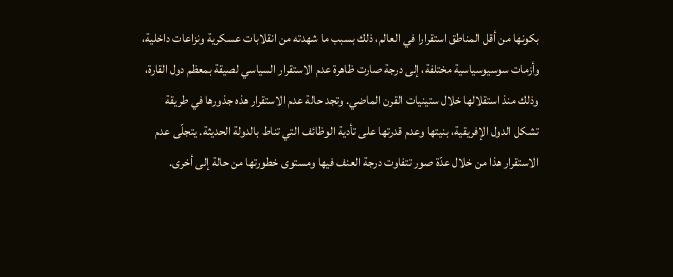بكونها من أقل المناطق استقرارا في العالم، ذلك بسبب ما شهدته من انقلابات عسكرية ونزاعات داخلية، وأزمات سوسيوسياسية مختلفة، إلى درجة صارت ظاهرة عدم الاستقرار السياسي لصيقة بمعظم دول القارة، وذلك منذ استقلالها خلال ستينيات القرن الماضي. وتجد حالة عدم الاستقرار هذه جذورها في طريقة تشكل الدول الإفريقية، بنيتها وعدم قدرتها على تأدية الوظائف التي تناط بالدولة الحديثة. يتجلّى عدم الاستقرار هذا من خلال عدّة صور تتفاوت درجة العنف فيها ومستوى خطورتها من حالة إلى أخرى.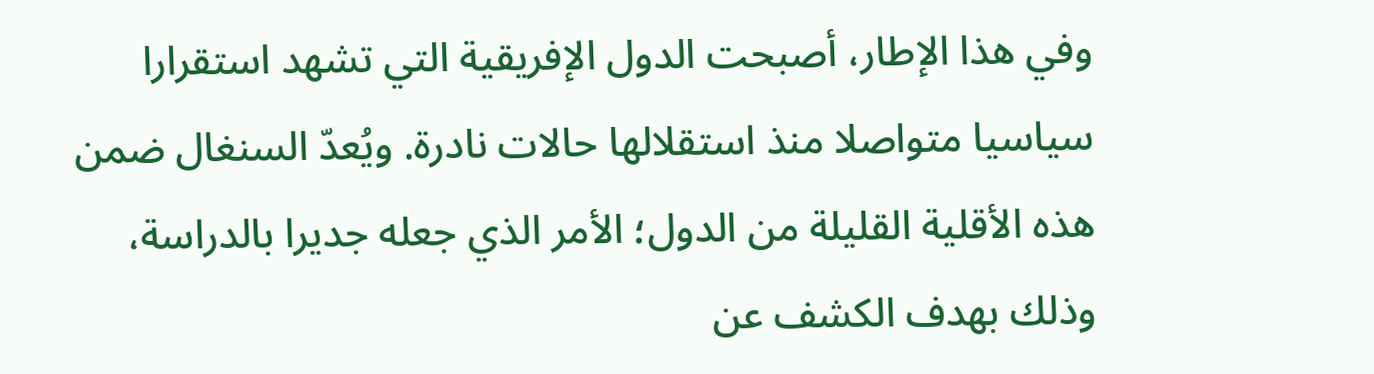وفي هذا الإطار، أصبحت الدول الإفريقية التي تشهد استقرارا سياسيا متواصلا منذ استقلالها حالات نادرة. ويُعدّ السنغال ضمن هذه الأقلية القليلة من الدول؛ الأمر الذي جعله جديرا بالدراسة، وذلك بهدف الكشف عن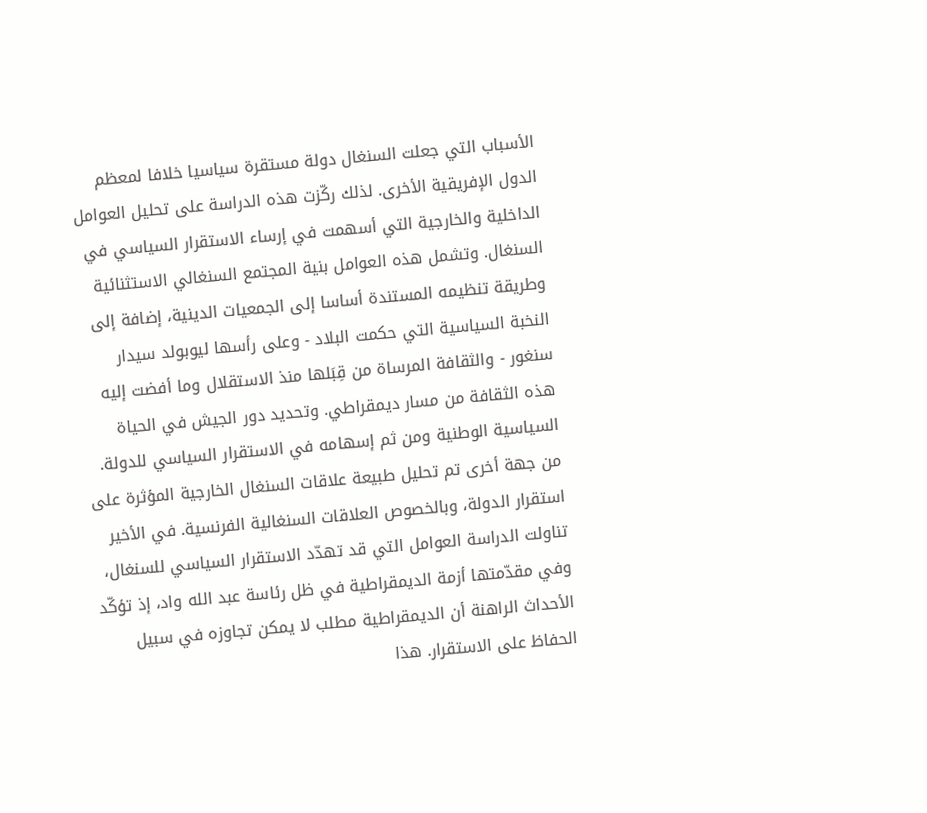الأسباب التي جعلت السنغال دولة مستقرة سياسيا خلافا لمعظم الدول الإفريقية الأخرى. لذلك ركّزت هذه الدراسة على تحليل العوامل الداخلية والخارجية التي أسهمت في إرساء الاستقرار السياسي في السنغال. وتشمل هذه العوامل بنية المجتمع السنغالي الاستثنائية وطريقة تنظيمه المستندة أساسا إلى الجمعيات الدينية، إضافة إلى النخبة السياسية التي حكمت البلاد - وعلى رأسها ليوبولد سيدار سنغور - والثقافة المرساة من قِبَلها منذ الاستقلال وما أفضت إليه هذه الثقافة من مسار ديمقراطي. وتحديد دور الجيش في الحياة السياسية الوطنية ومن ثم إسهامه في الاستقرار السياسي للدولة. من جهة أخرى تم تحليل طبيعة علاقات السنغال الخارجية المؤثرة على استقرار الدولة، وبالخصوص العلاقات السنغالية الفرنسية. في الأخير تناولت الدراسة العوامل التي قد تهدّد الاستقرار السياسي للسنغال، وفي مقدّمتها أزمة الديمقراطية في ظل رئاسة عبد الله واد، إذ تؤكّد الأحداث الراهنة أن الديمقراطية مطلب لا يمكن تجاوزه في سبيل الحفاظ على الاستقرار. هذا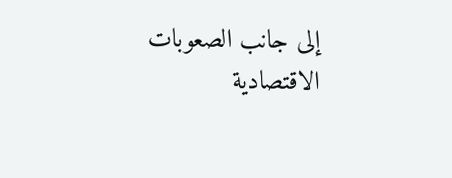إلى جانب الصعوبات الاقتصادية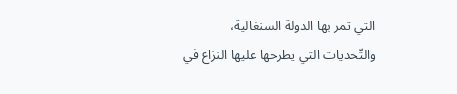التي تمر بها الدولة السنغالية، والتّحديات التي يطرحها عليها النزاع في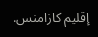إقليم كازامنس.